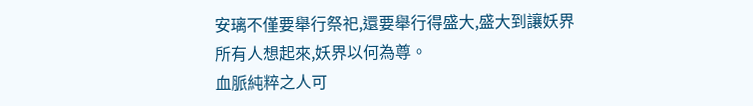安璃不僅要舉行祭祀,還要舉行得盛大,盛大到讓妖界所有人想起來,妖界以何為尊。
血脈純粹之人可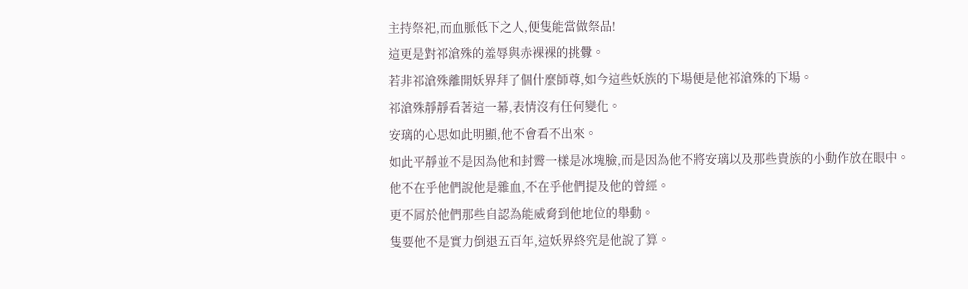主持祭祀,而血脈低下之人,便隻能當做祭品!
這更是對祁滄殊的羞辱與赤裸裸的挑釁。
若非祁滄殊離開妖界拜了個什麼師尊,如今這些妖族的下場便是他祁滄殊的下場。
祁滄殊靜靜看著這一幕,表情沒有任何變化。
安璃的心思如此明顯,他不會看不出來。
如此平靜並不是因為他和封霽一樣是冰塊臉,而是因為他不將安璃以及那些貴族的小動作放在眼中。
他不在乎他們說他是雜血,不在乎他們提及他的曾經。
更不屑於他們那些自認為能威脅到他地位的舉動。
隻要他不是實力倒退五百年,這妖界終究是他說了算。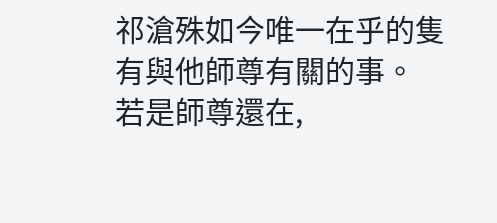祁滄殊如今唯一在乎的隻有與他師尊有關的事。
若是師尊還在,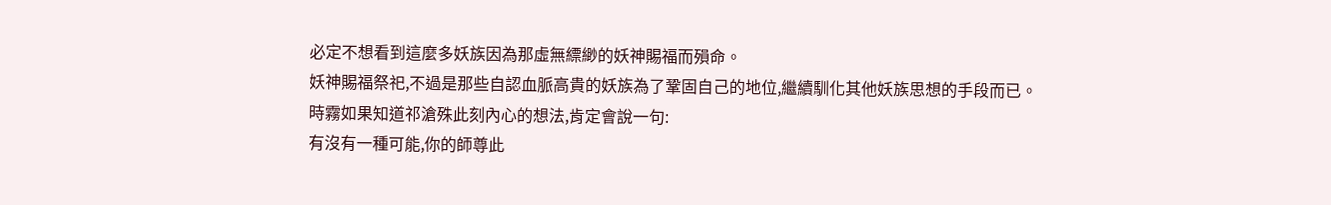必定不想看到這麼多妖族因為那虛無縹緲的妖神賜福而殞命。
妖神賜福祭祀,不過是那些自認血脈高貴的妖族為了鞏固自己的地位,繼續馴化其他妖族思想的手段而已。
時霧如果知道祁滄殊此刻內心的想法,肯定會說一句:
有沒有一種可能,你的師尊此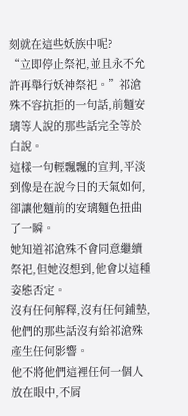刻就在這些妖族中呢?
“立即停止祭祀,並且永不允許再舉行妖神祭祀。”祁滄殊不容抗拒的一句話,前麵安璃等人說的那些話完全等於白說。
這樣一句輕飄飄的宣判,平淡到像是在說今日的天氣如何,卻讓他麵前的安璃麵色扭曲了一瞬。
她知道祁滄殊不會同意繼續祭祀,但她沒想到,他會以這種姿態否定。
沒有任何解釋,沒有任何鋪墊,他們的那些話沒有給祁滄殊產生任何影響。
他不將他們這裡任何一個人放在眼中,不屑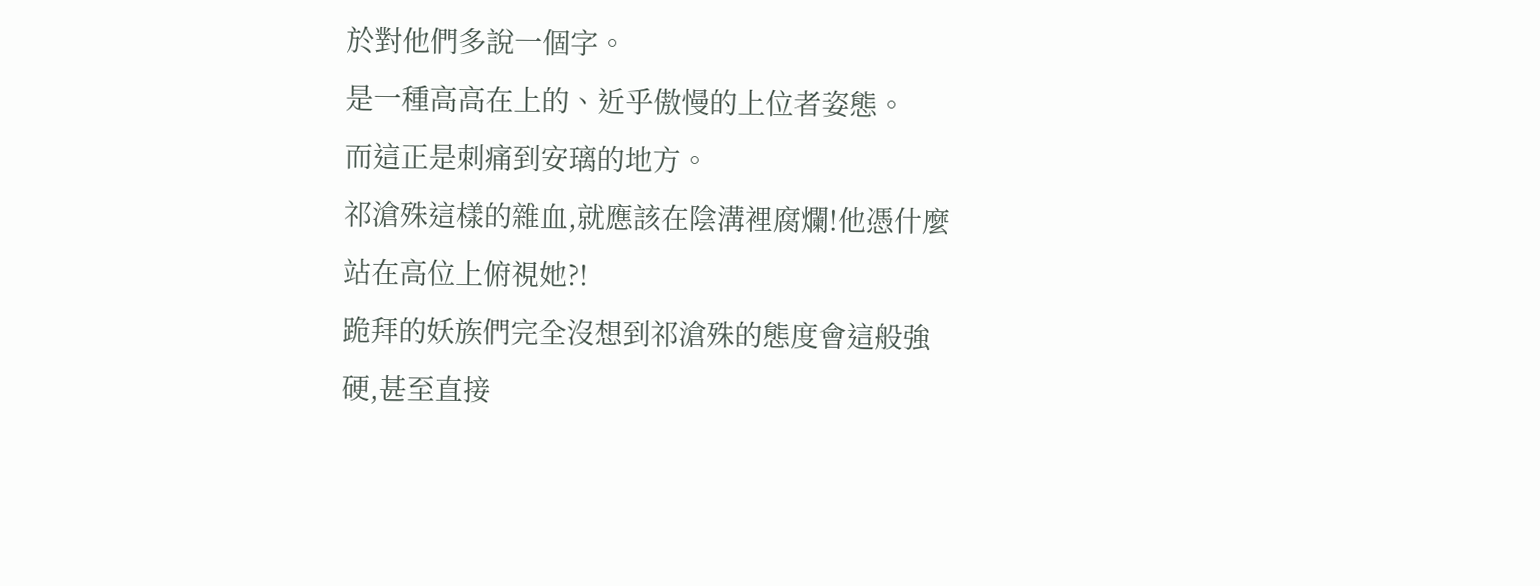於對他們多說一個字。
是一種高高在上的、近乎傲慢的上位者姿態。
而這正是刺痛到安璃的地方。
祁滄殊這樣的雜血,就應該在陰溝裡腐爛!他憑什麼站在高位上俯視她?!
跪拜的妖族們完全沒想到祁滄殊的態度會這般強硬,甚至直接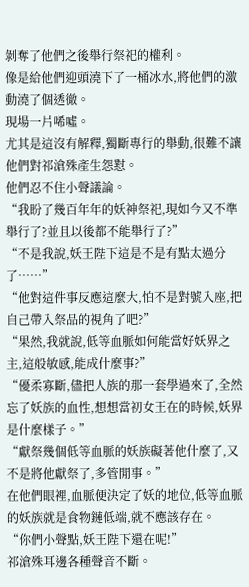剝奪了他們之後舉行祭祀的權利。
像是給他們迎頭澆下了一桶冰水,將他們的激動澆了個透徹。
現場一片唏噓。
尤其是這沒有解釋,獨斷專行的舉動,很難不讓他們對祁滄殊產生怨懟。
他們忍不住小聲議論。
“我盼了幾百年年的妖神祭祀,現如今又不準舉行了?並且以後都不能舉行了?”
“不是我說,妖王陛下這是不是有點太過分了……”
“他對這件事反應這麼大,怕不是對號入座,把自己帶入祭品的視角了吧?”
“果然,我就說,低等血脈如何能當好妖界之主,這般敏感,能成什麼事?”
“優柔寡斷,儘把人族的那一套學過來了,全然忘了妖族的血性,想想當初女王在的時候,妖界是什麼樣子。”
“獻祭幾個低等血脈的妖族礙著他什麼了,又不是將他獻祭了,多管閒事。”
在他們眼裡,血脈便決定了妖的地位,低等血脈的妖族就是食物鏈低端,就不應該存在。
“你們小聲點,妖王陛下還在呢!”
祁滄殊耳邊各種聲音不斷。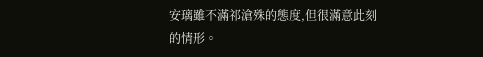安璃雖不滿祁滄殊的態度,但很滿意此刻的情形。